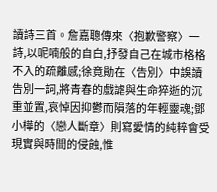讀詩三首。詹嘉聰傳來〈抱歉警察〉一詩,以呢喃般的自白,抒發自己在城市格格不入的疏離感;徐竟勛在〈告別〉中誤讀告別一詞,將青春的戲謔與生命猝逝的沉重並置,哀悼因抑鬱而隕落的年輕靈魂;鄧小樺的〈戀人斷章〉則寫愛情的純粹會受現實與時間的侵蝕,惟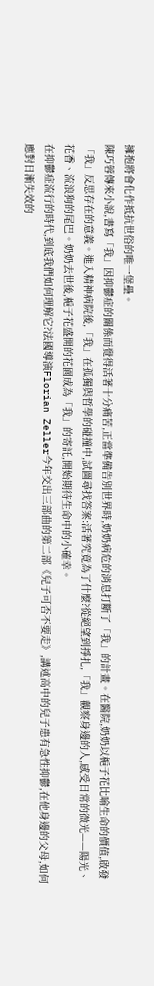擁抱將會化作抵抗世俗的唯一堡壘。
陳巧蓉傳來小說,書寫「我」因抑鬱症的關係而覺得活著十分痛苦,正當準備告別世界時,奶奶病危的消息打斷了「我」的計畫。在醫院,奶奶以梔子花比喻生命的價值,啟發「我」反思存在的意義。進入精神病院後,「我」在孤獨與哲學的碰撞中,試圖尋找答案:活著究竟為了什麼?從絕望到掙扎,「我」觀察身邊的人,感受日常的微光——陽光、花香、流浪狗的尾巴。奶奶去世後,梔子花盛開的花園成為「我」的寄託,開始期待生命中的小確幸。
在抑鬱症流行的時代,到底我們如何理解它?法國導演Florian Zeller今年交出三部曲的第二部《兒子可否不要走》,講述高中的兒子患有急性抑鬱,在他身邊的父母,如何應對日漸失效的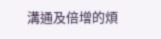溝通及倍增的煩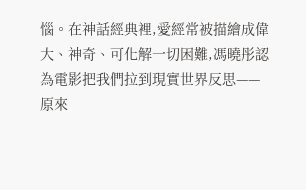惱。在神話經典裡,愛經常被描繪成偉大、神奇、可化解一切困難,馮曉彤認為電影把我們拉到現實世界反思——原來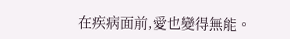在疾病面前,愛也變得無能。